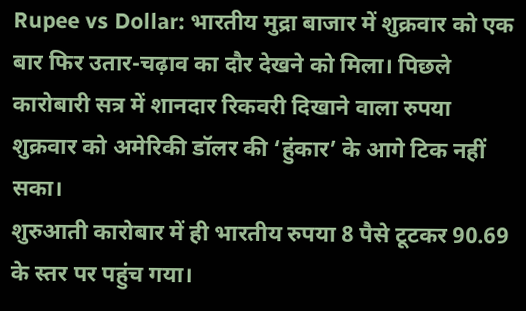Rupee vs Dollar: भारतीय मुद्रा बाजार में शुक्रवार को एक बार फिर उतार-चढ़ाव का दौर देखने को मिला। पिछले कारोबारी सत्र में शानदार रिकवरी दिखाने वाला रुपया शुक्रवार को अमेरिकी डॉलर की ‘हुंकार’ के आगे टिक नहीं सका।
शुरुआती कारोबार में ही भारतीय रुपया 8 पैसे टूटकर 90.69 के स्तर पर पहुंच गया।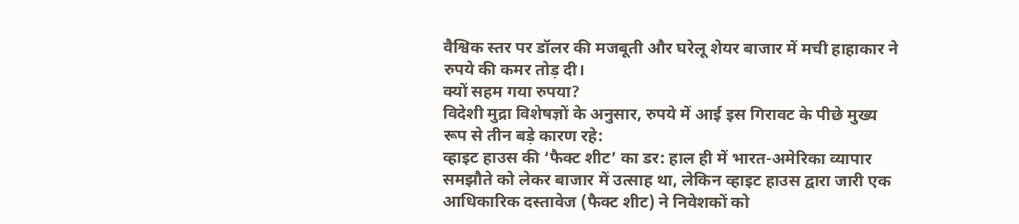वैश्विक स्तर पर डॉलर की मजबूती और घरेलू शेयर बाजार में मची हाहाकार ने रुपये की कमर तोड़ दी।
क्यों सहम गया रुपया?
विदेशी मुद्रा विशेषज्ञों के अनुसार, रुपये में आई इस गिरावट के पीछे मुख्य रूप से तीन बड़े कारण रहे:
व्हाइट हाउस की ‘फैक्ट शीट’ का डर: हाल ही में भारत-अमेरिका व्यापार समझौते को लेकर बाजार में उत्साह था, लेकिन व्हाइट हाउस द्वारा जारी एक आधिकारिक दस्तावेज (फैक्ट शीट) ने निवेशकों को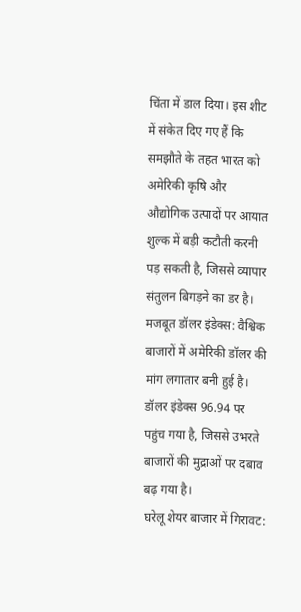चिंता में डाल दिया। इस शीट में संकेत दिए गए हैं कि समझौते के तहत भारत को अमेरिकी कृषि और औद्योगिक उत्पादों पर आयात शुल्क में बड़ी कटौती करनी पड़ सकती है, जिससे व्यापार संतुलन बिगड़ने का डर है।
मजबूत डॉलर इंडेक्स: वैश्विक बाजारों में अमेरिकी डॉलर की मांग लगातार बनी हुई है। डॉलर इंडेक्स 96.94 पर पहुंच गया है, जिससे उभरते बाजारों की मुद्राओं पर दबाव बढ़ गया है।
घरेलू शेयर बाजार में गिरावट: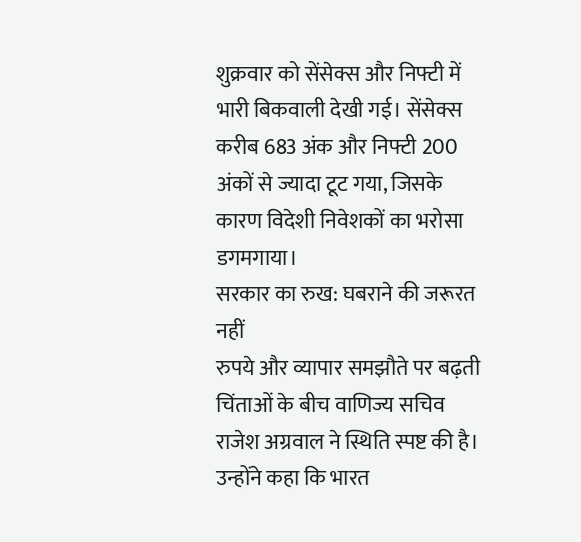शुक्रवार को सेंसेक्स और निफ्टी में भारी बिकवाली देखी गई। सेंसेक्स करीब 683 अंक और निफ्टी 200 अंकों से ज्यादा टूट गया, जिसके कारण विदेशी निवेशकों का भरोसा डगमगाया।
सरकार का रुख: घबराने की जरूरत नहीं
रुपये और व्यापार समझौते पर बढ़ती चिंताओं के बीच वाणिज्य सचिव राजेश अग्रवाल ने स्थिति स्पष्ट की है। उन्होंने कहा कि भारत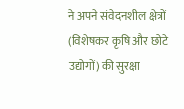ने अपने संवेदनशील क्षेत्रों (विशेषकर कृषि और छोटे उद्योगों) की सुरक्षा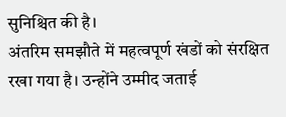सुनिश्चित की है।
अंतरिम समझौते में महत्वपूर्ण खंडों को संरक्षित रखा गया है। उन्होंने उम्मीद जताई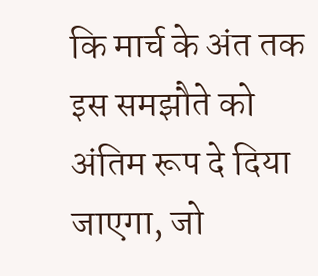कि मार्च के अंत तक इस समझौते को अंतिम रूप दे दिया जाएगा, जो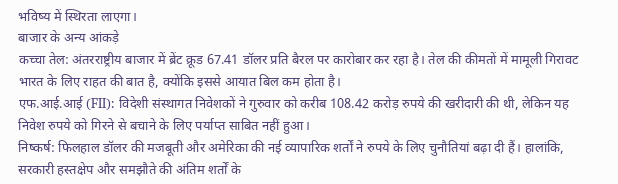भविष्य में स्थिरता लाएगा।
बाजार के अन्य आंकड़े
कच्चा तेल: अंतरराष्ट्रीय बाजार में ब्रेंट क्रूड 67.41 डॉलर प्रति बैरल पर कारोबार कर रहा है। तेल की कीमतों में मामूली गिरावट भारत के लिए राहत की बात है, क्योंकि इससे आयात बिल कम होता है।
एफ.आई.आई (FII): विदेशी संस्थागत निवेशकों ने गुरुवार को करीब 108.42 करोड़ रुपये की खरीदारी की थी, लेकिन यह निवेश रुपये को गिरने से बचाने के लिए पर्याप्त साबित नहीं हुआ।
निष्कर्ष: फिलहाल डॉलर की मजबूती और अमेरिका की नई व्यापारिक शर्तों ने रुपये के लिए चुनौतियां बढ़ा दी हैं। हालांकि, सरकारी हस्तक्षेप और समझौते की अंतिम शर्तों के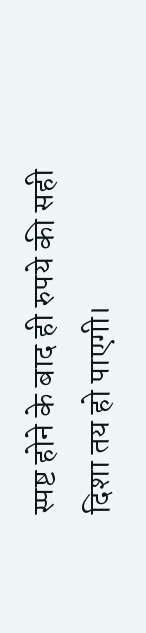स्पष्ट होने के बाद ही रुपये की सही दिशा तय हो पाएगी।